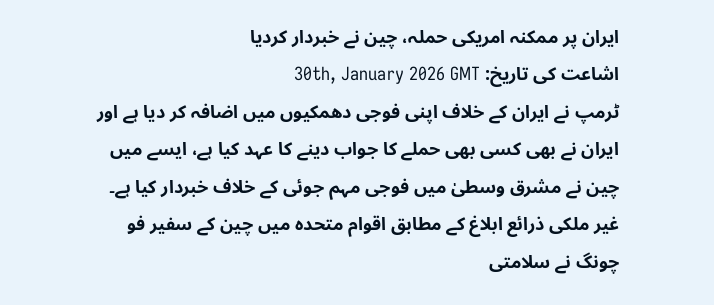ایران پر ممکنہ امریکی حملہ، چین نے خبردار کردیا
اشاعت کی تاریخ: 30th, January 2026 GMT
ٹرمپ نے ایران کے خلاف اپنی فوجی دھمکیوں میں اضافہ کر دیا ہے اور ایران نے بھی کسی بھی حملے کا جواب دینے کا عہد کیا ہے، ایسے میں چین نے مشرق وسطیٰ میں فوجی مہم جوئی کے خلاف خبردار کیا ہے۔
غیر ملکی ذرائع ابلاغ کے مطابق اقوام متحدہ میں چین کے سفیر فو چونگ نے سلامتی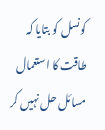کونسل کو بتایا کہ طاقت کا استعمال مسائل حل نہیں کر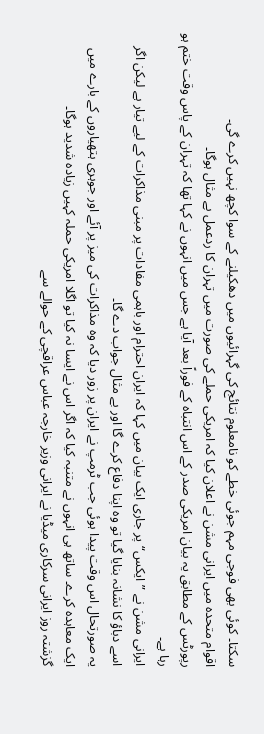سکتا۔ کوئی بھی فوجی مہم جوئی خطے کو نامعلوم نتائج کی گہرائیوں میں دھکیلنے کے سوا کچھ نہیں کرے گی۔
اقوام متحدہ میں ایرانی مشن نے اعلان کیا کہ امریکی حملے کی صورت میں تہران کا ردعمل بے مثال ہوگا۔
رپورٹس کے مطابق یہ بیان امریکی صدر کے اس انتباہ کے فوراً بعد آیا ہے جس میں انہوں نے کہا تھا کہ تہران کے پاس وقت ختم ہو رہا ہے۔
ایرانی مشن نے ”ایکس“پر جاری ایک بیان میں کہا کہ ایران احترام اور باہمی مفادات پر مبنی مذاکرات کے لیے تیار ہے لیکن اگر اسے دباؤ کا نشانہ بنایا گیا تو وہ اپنا دفاع کرے گا اور بے مثال جواب دے گا۔
یہ صورتحال اس وقت پیدا ہوئی جب ٹرمپ نے ایران پر زور دیا کہ وہ مذاکرات کی میز پر آئے اور جوہری ہتھیاروں کے بارے میں ایک معاہدہ کرے۔ ساتھ ہی انہوں نے متنبہ کیا کہ اگر اس نے ایسا نہ کیا تو اگلا امریکی حملہ کہیں زیادہ شدید ہوگا۔
گزشتہ روز ایرانی سرکاری میڈیا نے ایرانی وزیر خارجہ عباس عراقچی کے حوالے سے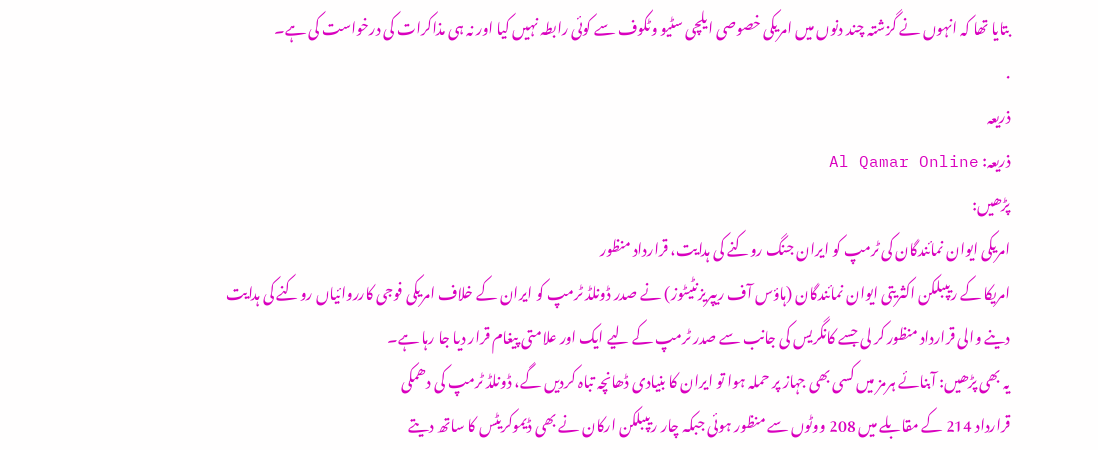بتایا تھا کہ انہوں نے گزشتہ چند دنوں میں امریکی خصوصی ایلچی سٹیو وٹکوف سے کوئی رابطہ نہیں کیا اور نہ ہی مذاکرات کی درخواست کی ہے۔
.
ذریعہ
ذریعہ: Al Qamar Online
پڑھیں:
امریکی ایوان نمائندگان کی ٹرمپ کو ایران جنگ روکنے کی ہدایت، قرارداد منظور
امریکا کے ریپبلکن اکثریتی ایوان نمائندگان (ہاؤس آف ریپریزنٹیٹوز) نے صدر ڈونلڈ ٹرمپ کو ایران کے خلاف امریکی فوجی کارروائیاں روکنے کی ہدایت دینے والی قرارداد منظور کر لی جسے کانگریس کی جانب سے صدر ٹرمپ کے لیے ایک اور علامتی پیغام قرار دیا جا رہا ہے۔
یہ بھی پڑھیں: آبنائے ہرمز میں کسی بھی جہاز پر حملہ ہوا تو ایران کا بنیادی ڈھانچہ تباہ کردیں گے، ڈونلڈ ٹرمپ کی دھمکی
قرارداد 214 کے مقابلے میں 208 ووٹوں سے منظور ہوئی جبکہ چار ریپبلکن ارکان نے بھی ڈیموکریٹس کا ساتھ دیتے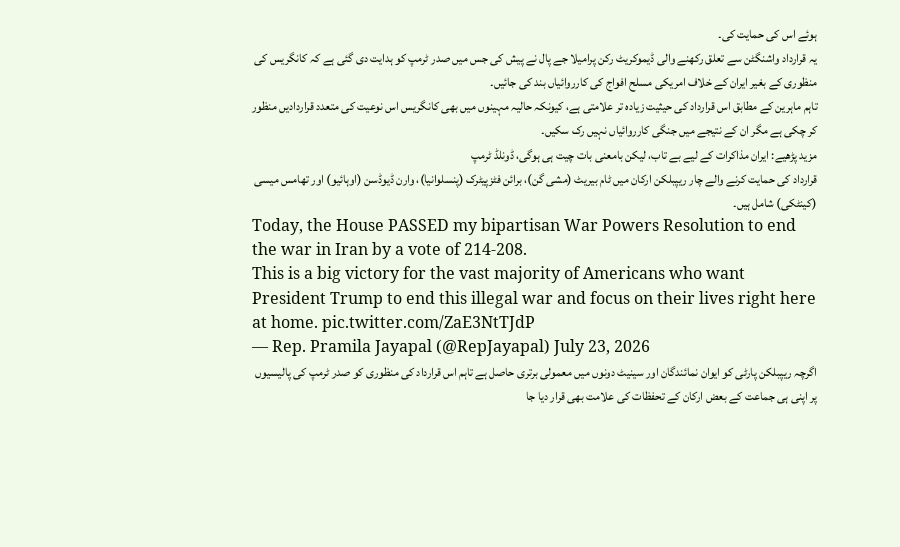ہوئے اس کی حمایت کی۔
یہ قرارداد واشنگٹن سے تعلق رکھنے والی ڈیموکریٹ رکن پرامیلا جے پال نے پیش کی جس میں صدر ٹرمپ کو ہدایت دی گئی ہے کہ کانگریس کی منظوری کے بغیر ایران کے خلاف امریکی مسلح افواج کی کارروائیاں بند کی جائیں۔
تاہم ماہرین کے مطابق اس قرارداد کی حیثیت زیادہ تر علامتی ہے، کیونکہ حالیہ مہینوں میں بھی کانگریس اس نوعیت کی متعدد قراردادیں منظور کر چکی ہے مگر ان کے نتیجے میں جنگی کارروائیاں نہیں رک سکیں۔
مزید پڑھیے: ایران مذاکرات کے لیے بے تاب، لیکن بامعنی بات چیت ہی ہوگی، ڈونلڈ ٹرمپ
قرارداد کی حمایت کرنے والے چار ریپبلکن ارکان میں ٹام بیریٹ (مشی گن)، برائن فٹزپیٹرک (پنسلوانیا)، وارن ڈیوڈسن (اوہائیو) اور تھامس میسی (کینٹکی) شامل ہیں۔
Today, the House PASSED my bipartisan War Powers Resolution to end the war in Iran by a vote of 214-208.
This is a big victory for the vast majority of Americans who want President Trump to end this illegal war and focus on their lives right here at home. pic.twitter.com/ZaE3NtTJdP
— Rep. Pramila Jayapal (@RepJayapal) July 23, 2026
اگرچہ ریپبلکن پارٹی کو ایوان نمائندگان اور سینیٹ دونوں میں معمولی برتری حاصل ہے تاہم اس قرارداد کی منظوری کو صدر ٹرمپ کی پالیسیوں پر اپنی ہی جماعت کے بعض ارکان کے تحفظات کی علامت بھی قرار دیا جا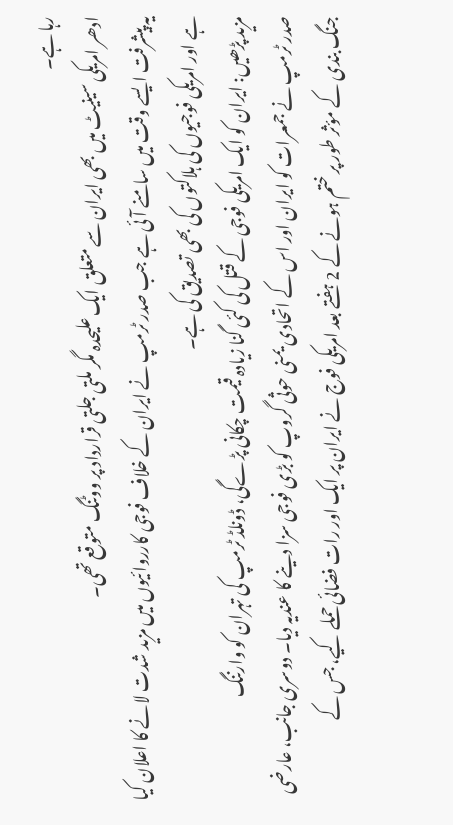رہا ہے۔
ادھر امریکی سینیٹ میں بھی ایران سے متعلق ایک علیحدہ مگر ملتی جلتی قرارداد پر ووٹنگ متوقع تھی۔
یہ پیشرفت ایسے وقت میں سامنے آئی ہے جب صدر ٹرمپ نے ایران کے خلاف فوجی کارروائیوں میں مزید شدت لانے کا اعلان کیا ہے اور امریکی فوجیوں کی ہلاکتوں کی بھی تصدیق کی ہے۔
مزید پڑھیں: ایران کو ایک امریکی فوجی کے قتل کی کئی گنا زیادہ قیمت چکانی پڑےگی، ڈونلڈ ٹرمپ کی تہران کو وارننگ
صدر ٹرمپ نے جمعرات کو ایران اور اس کے اتحادی یمنی حوثی گروپ کو بڑی فوجی سزا دینے کا عندیہ دیا۔ دوسری جانب، عارضی جنگ بندی کے مؤثر طور پر ختم ہونے کے 2 ہفتے بعد امریکی فوج نے ایران پر ایک اور رات فضائی حملے کیے، جس کے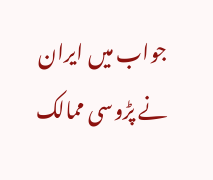جواب میں ایران نے پڑوسی ممالک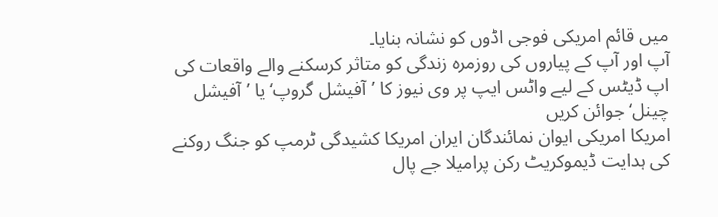میں قائم امریکی فوجی اڈوں کو نشانہ بنایا۔
آپ اور آپ کے پیاروں کی روزمرہ زندگی کو متاثر کرسکنے والے واقعات کی اپ ڈیٹس کے لیے واٹس ایپ پر وی نیوز کا ’آفیشل گروپ‘ یا ’آفیشل چینل‘ جوائن کریں
امریکا امریکی ایوان نمائندگان ایران امریکا کشیدگی ٹرمپ کو جنگ روکنے کی ہدایت ڈیموکریٹ رکن پرامیلا جے پال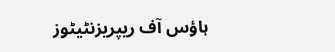ہاؤس آف ریپریزنٹیٹوز